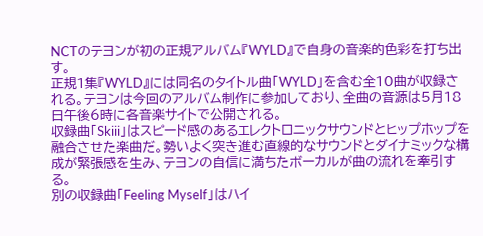NCTのテヨンが初の正規アルバム『WYLD』で自身の音楽的色彩を打ち出す。
正規1集『WYLD』には同名のタイトル曲「WYLD」を含む全10曲が収録される。テヨンは今回のアルバム制作に参加しており、全曲の音源は5月18日午後6時に各音楽サイトで公開される。
収録曲「Skiii」はスピード感のあるエレクトロニックサウンドとヒップホップを融合させた楽曲だ。勢いよく突き進む直線的なサウンドとダイナミックな構成が緊張感を生み、テヨンの自信に満ちたボーカルが曲の流れを牽引する。
別の収録曲「Feeling Myself」はハイ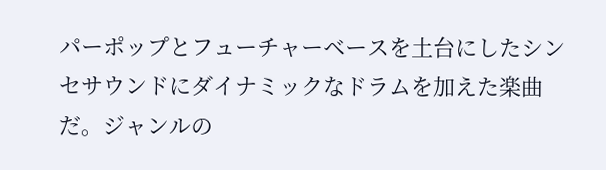パーポップとフューチャーベースを土台にしたシンセサウンドにダイナミックなドラムを加えた楽曲だ。ジャンルの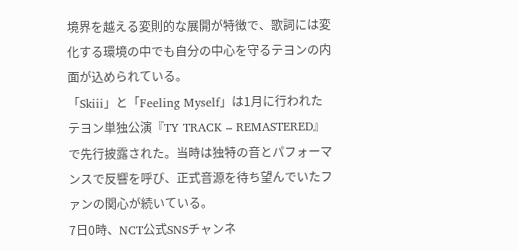境界を越える変則的な展開が特徴で、歌詞には変化する環境の中でも自分の中心を守るテヨンの内面が込められている。
「Skiii」と「Feeling Myself」は1月に行われたテヨン単独公演『TY TRACK – REMASTERED』で先行披露された。当時は独特の音とパフォーマンスで反響を呼び、正式音源を待ち望んでいたファンの関心が続いている。
7日0時、NCT公式SNSチャンネ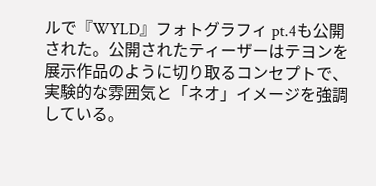ルで『WYLD』フォトグラフィ pt.4も公開された。公開されたティーザーはテヨンを展示作品のように切り取るコンセプトで、実験的な雰囲気と「ネオ」イメージを強調している。